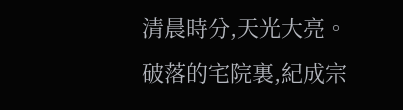清晨時分,天光大亮。
破落的宅院裏,紀成宗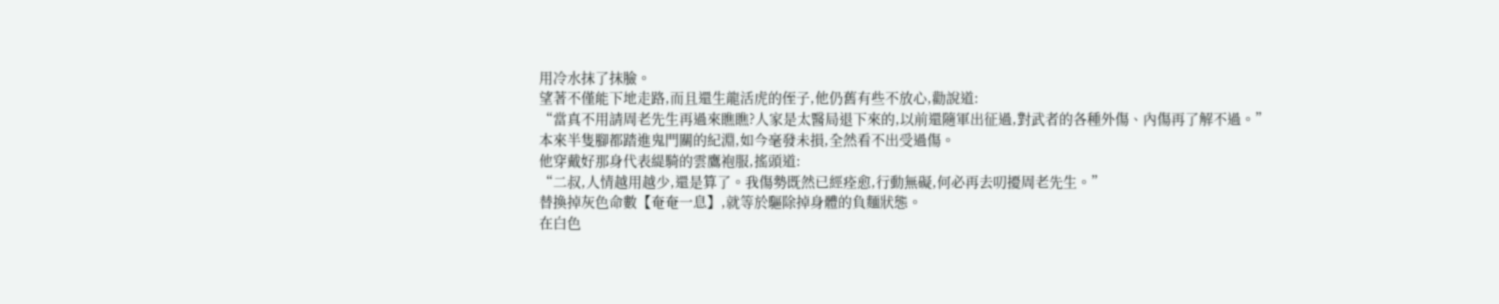用冷水抹了抹臉。
望著不僅能下地走路,而且還生龍活虎的侄子,他仍舊有些不放心,勸說道:
“當真不用請周老先生再過來瞧瞧?人家是太醫局退下來的,以前還隨軍出征過,對武者的各種外傷、內傷再了解不過。”
本來半隻腳都踏進鬼門關的紀淵,如今毫發未損,全然看不出受過傷。
他穿戴好那身代表緹騎的雲鷹袍服,搖頭道:
“二叔,人情越用越少,還是算了。我傷勢既然已經痊愈,行動無礙,何必再去叨擾周老先生。”
替換掉灰色命數【奄奄一息】,就等於驅除掉身體的負麵狀態。
在白色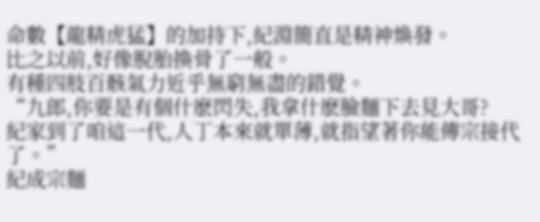命數【龍精虎猛】的加持下,紀淵簡直是精神煥發。
比之以前,好像脫胎換骨了一般。
有種四肢百骸氣力近乎無窮無盡的錯覺。
“九郎,你要是有個什麽閃失,我拿什麽臉麵下去見大哥?
紀家到了咱這一代,人丁本來就單薄,就指望著你能傳宗接代了。”
紀成宗麵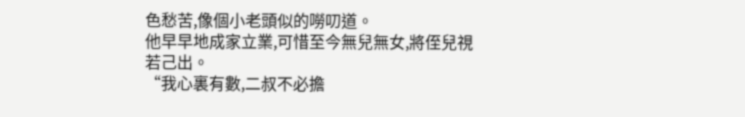色愁苦,像個小老頭似的嘮叨道。
他早早地成家立業,可惜至今無兒無女,將侄兒視若己出。
“我心裏有數,二叔不必擔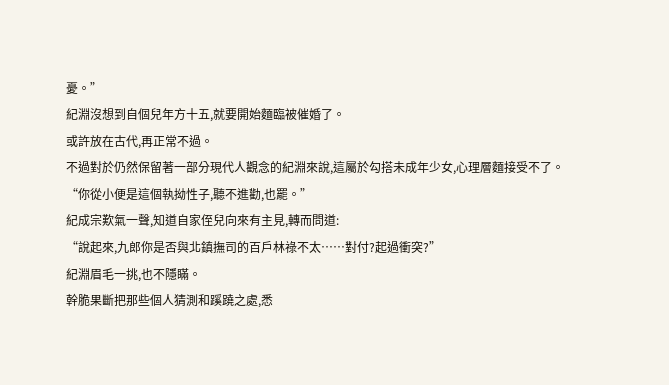憂。”
紀淵沒想到自個兒年方十五,就要開始麵臨被催婚了。
或許放在古代,再正常不過。
不過對於仍然保留著一部分現代人觀念的紀淵來說,這屬於勾搭未成年少女,心理層麵接受不了。
“你從小便是這個執拗性子,聽不進勸,也罷。”
紀成宗歎氣一聲,知道自家侄兒向來有主見,轉而問道:
“說起來,九郎你是否與北鎮撫司的百戶林祿不太……對付?起過衝突?”
紀淵眉毛一挑,也不隱瞞。
幹脆果斷把那些個人猜測和蹊蹺之處,悉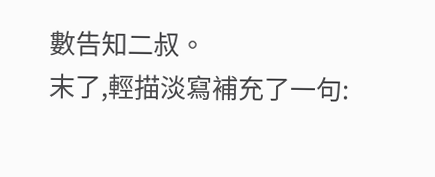數告知二叔。
末了,輕描淡寫補充了一句: